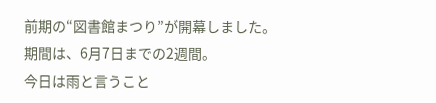前期の“図書館まつり”が開幕しました。
期間は、6月7日までの2週間。
今日は雨と言うこと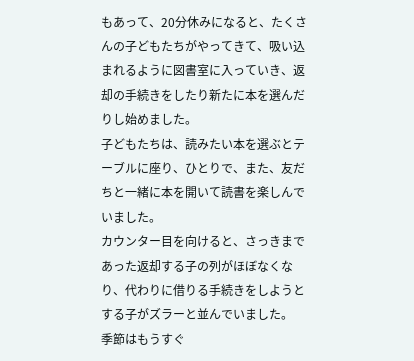もあって、20分休みになると、たくさんの子どもたちがやってきて、吸い込まれるように図書室に入っていき、返却の手続きをしたり新たに本を選んだりし始めました。
子どもたちは、読みたい本を選ぶとテーブルに座り、ひとりで、また、友だちと一緒に本を開いて読書を楽しんでいました。
カウンター目を向けると、さっきまであった返却する子の列がほぼなくなり、代わりに借りる手続きをしようとする子がズラーと並んでいました。
季節はもうすぐ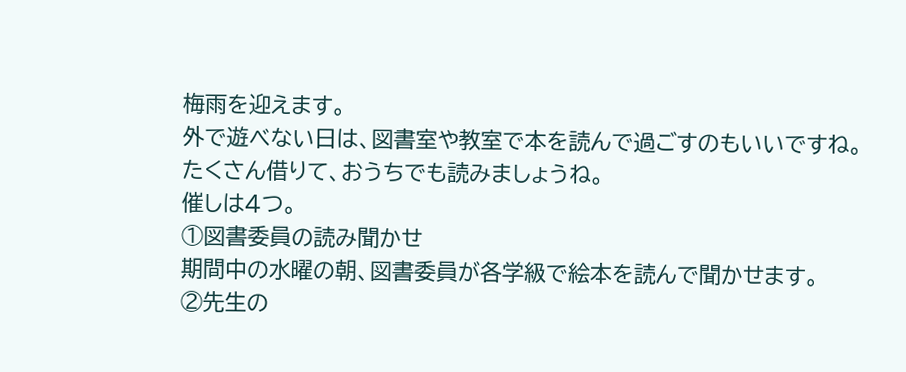梅雨を迎えます。
外で遊べない日は、図書室や教室で本を読んで過ごすのもいいですね。
たくさん借りて、おうちでも読みましょうね。
催しは4つ。
①図書委員の読み聞かせ
期間中の水曜の朝、図書委員が各学級で絵本を読んで聞かせます。
②先生の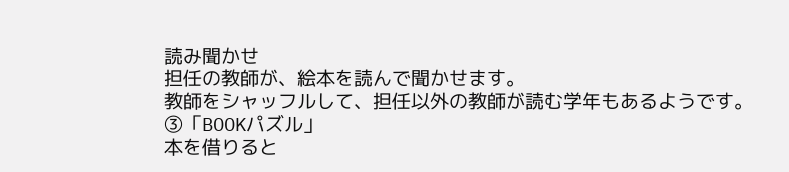読み聞かせ
担任の教師が、絵本を読んで聞かせます。
教師をシャッフルして、担任以外の教師が読む学年もあるようです。
③「BOOKパズル」
本を借りると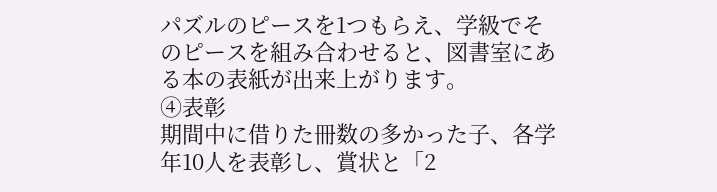パズルのピースを1つもらえ、学級でそのピースを組み合わせると、図書室にある本の表紙が出来上がります。
④表彰
期間中に借りた冊数の多かった子、各学年10人を表彰し、賞状と「2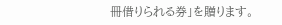冊借りられる券」を贈ります。